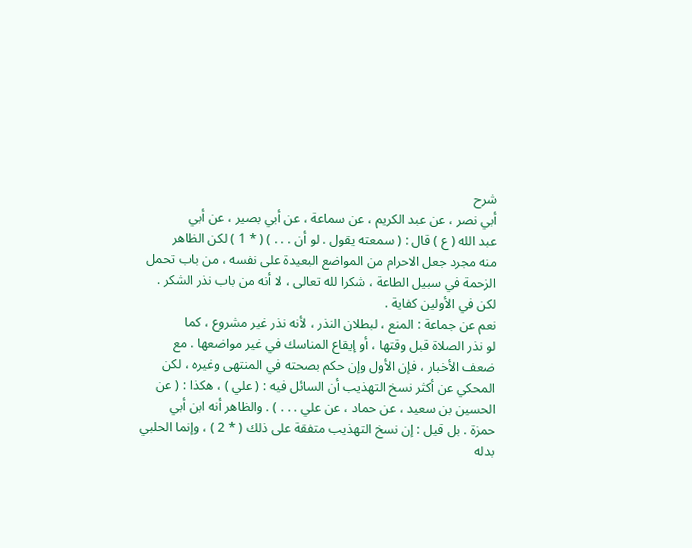شرح
أبي نصر ، عن عبد الكريم ، عن سماعة ، عن أبي بصير ، عن أبي
عبد الله ( ع ) قال : ( سمعته يقول . لو أن . . . ) ( * 1 ) لكن الظاهر
منه مجرد جعل الاحرام من المواضع البعيدة على نفسه ، من باب تحمل
الزحمة في سبيل الطاعة ، شكرا لله تعالى ، لا أنه من باب نذر الشكر .
لكن في الأولين كفاية .
نعم عن جماعة : المنع ، لبطلان النذر ، لأنه نذر غير مشروع ، كما
لو نذر الصلاة قبل وقتها ، أو إيقاع المناسك في غير مواضعها . مع
ضعف الأخبار ، فإن الأول وإن حكم بصحته في المنتهى وغيره ، لكن
المحكي عن أكثر نسخ التهذيب أن السائل فيه : ( علي ) ، هكذا : ( عن
الحسين بن سعيد ، عن حماد ، عن علي . . . ) . والظاهر أنه ابن أبي
حمزة . بل قيل : إن نسخ التهذيب متفقة على ذلك ( * 2 ) ، وإنما الحلبي
بدله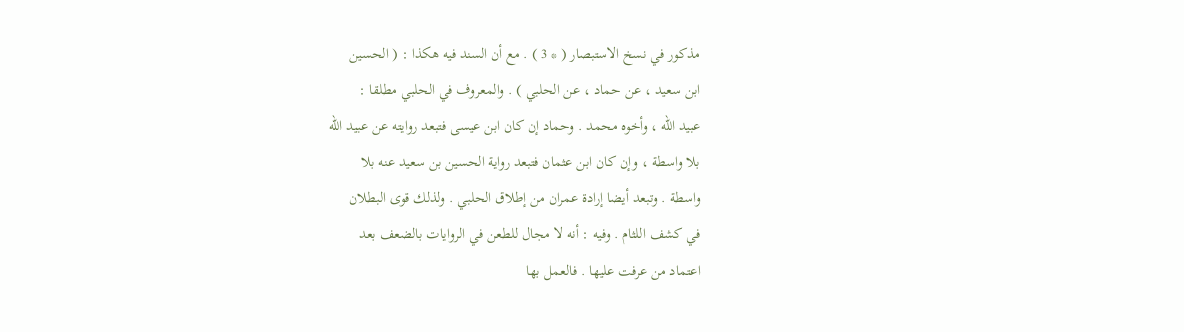مذكور في نسخ الاستبصار ( * 3 ) . مع أن السند فيه هكذا : ( الحسين
ابن سعيد ، عن حماد ، عن الحلبي ) . والمعروف في الحلبي مطلقا :
عبيد الله ، وأخوه محمد . وحماد إن كان ابن عيسى فتبعد روايته عن عبيد الله
بلا واسطة ، وإن كان ابن عثمان فتبعد رواية الحسين بن سعيد عنه بلا
واسطة . وتبعد أيضا إرادة عمران من إطلاق الحلبي . ولذلك قوى البطلان
في كشف اللثام . وفيه : أنه لا مجال للطعن في الروايات بالضعف بعد
اعتماد من عرفت عليها . فالعمل بها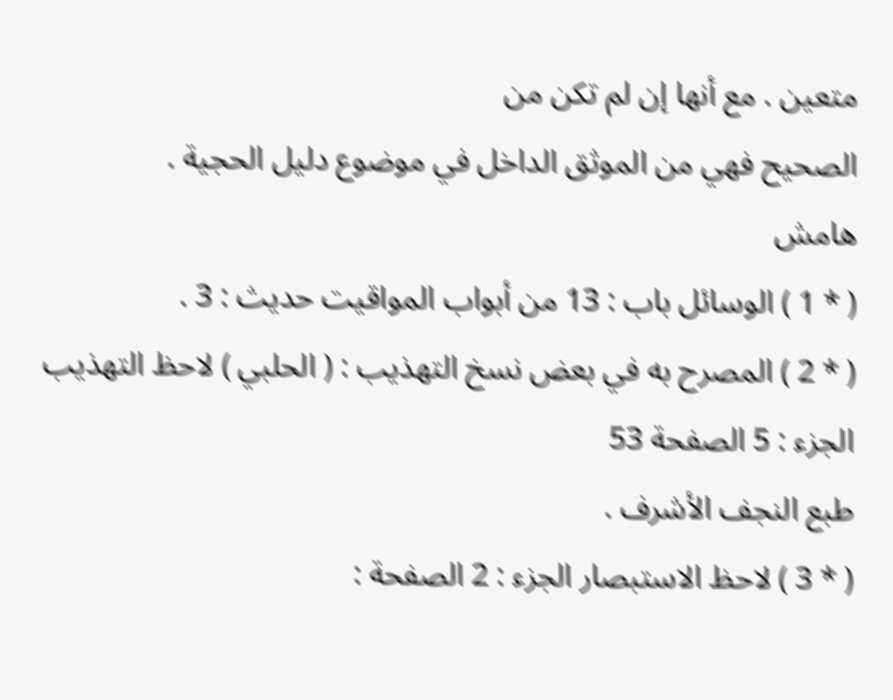متعين . مع أنها إن لم تكن من
الصحيح فهي من الموثق الداخل في موضوع دليل الحجية .
هامش
( * 1 ) الوسائل باب : 13 من أبواب المواقيت حديث : 3 .
( * 2 ) المصرح به في بعض نسخ التهذيب : ( الحلبي ) لاحظ التهذيب الجزء : 5 الصفحة 53
طبع النجف الأشرف .
( * 3 ) لاحظ الاستبصار الجزء : 2 الصفحة :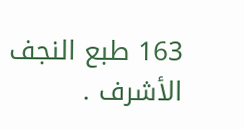163 طبع النجف الأشرف .